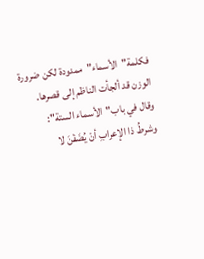فكلمة"الأسماء"ممدودة لكن ضرورة الوزن قد ألجأت الناظم إلى قصرها.
وقال في باب"الأسماء الستة":
وشرطُ ذا الإعرابِ أنْ يُضَفْنَ لا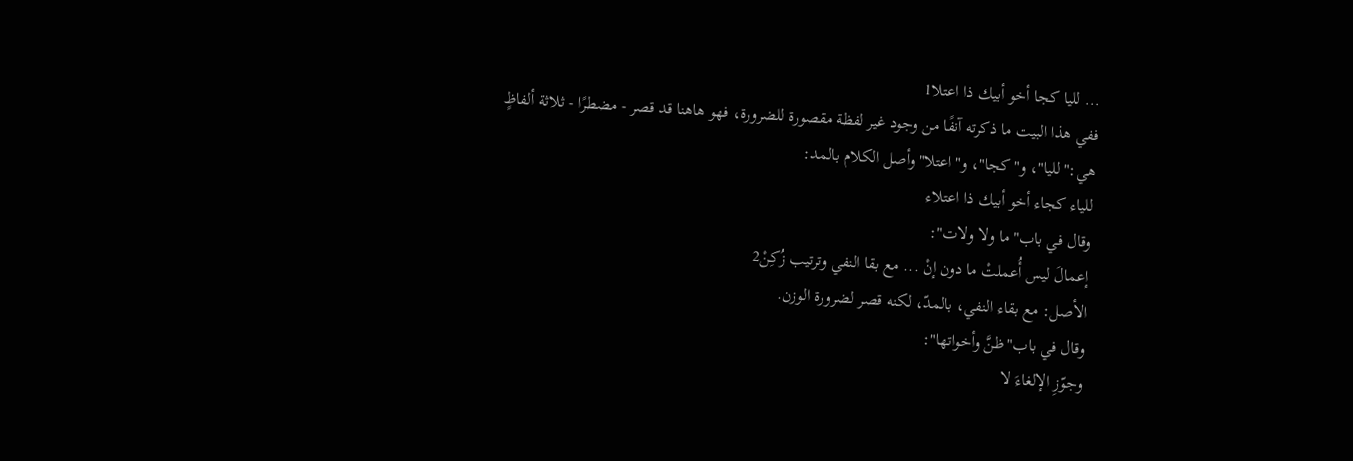... لليا كجا أخو أبيك ذا اعتلا1
ففي هذا البيت ما ذكرته آنفًا من وجود غير لفظة مقصورة للضرورة، فهو هاهنا قد قصر - مضطرًا - ثلاثة ألفاظٍ هي:"لليا"، و"كجا"، و"اعتلا"وأصل الكلام بالمد:
للياء كجاء أخو أبيك ذا اعتلاء
وقال في باب"ما ولا ولات":
إعمالَ ليس أُعملتْ ما دون إنْ ... مع بقا النفي وترتيب زُكِنْ2
الأصل: مع بقاء النفي، بالمدّ، لكنه قصر لضرورة الوزن.
وقال في باب"ظنَّ وأخواتها":
وجوّزِ الإلغاءَ لا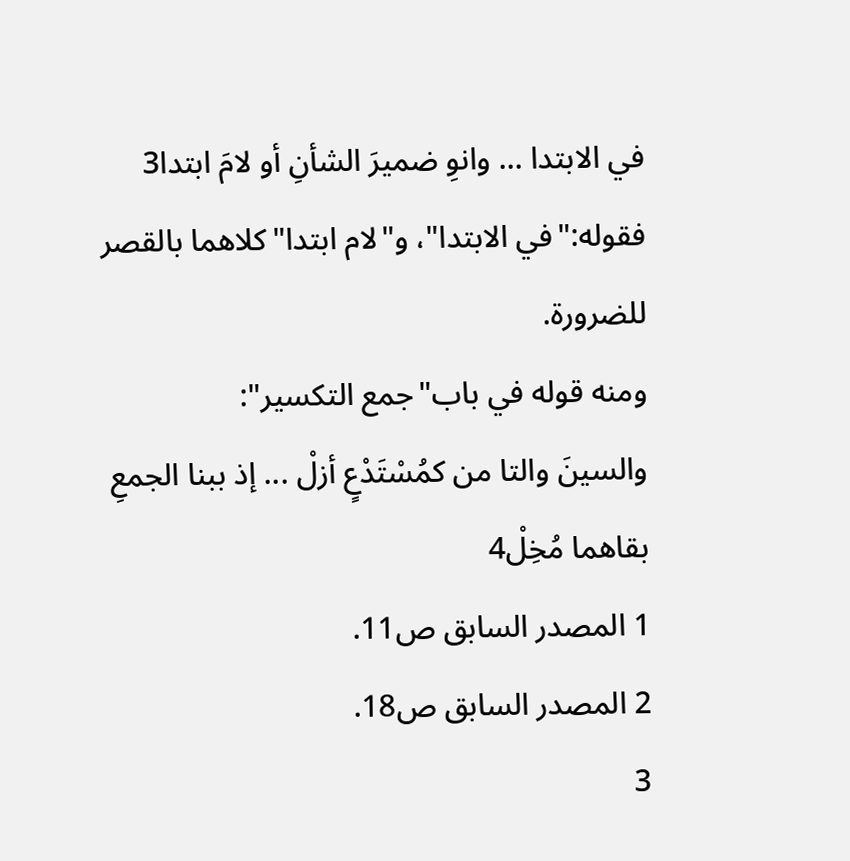في الابتدا ... وانوِ ضميرَ الشأنِ أو لامَ ابتدا3
فقوله:"في الابتدا"، و"لام ابتدا"كلاهما بالقصر للضرورة.
ومنه قوله في باب"جمع التكسير":
والسينَ والتا من كمُسْتَدْعٍ أزلْ ... إذ ببنا الجمعِ بقاهما مُخِلْ4
1 المصدر السابق ص11.
2 المصدر السابق ص18.
3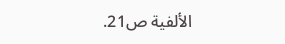الألفية ص21.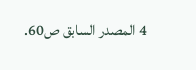4 المصدر السابق ص60.